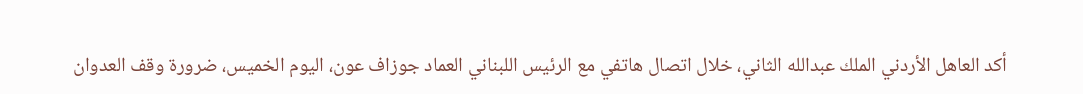أكد العاهل الأردني الملك عبدالله الثاني، خلال اتصال هاتفي مع الرئيس اللبناني العماد جوزاف عون، اليوم الخميس، ضرورة وقف العدوان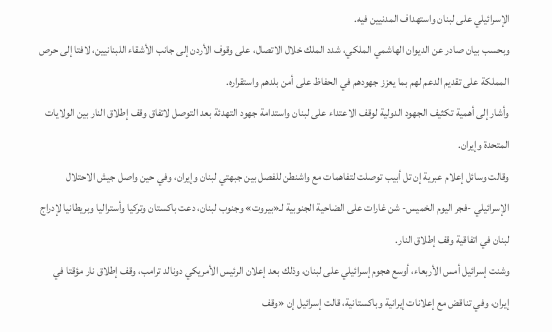الإسرائيلي على لبنان واستهداف المدنيين فيه.
وبحسب بيان صادر عن الديوان الهاشمي الملكي، شدد الملك خلال الاتصال، على وقوف الأردن إلى جانب الأشقاء اللبنانيين، لافتا إلى حرص المملكة على تقديم الدعم لهم بما يعزز جهودهم في الحفاظ على أمن بلدهم واستقراره.
وأشار إلى أهمية تكثيف الجهود الدولية لوقف الاعتداء على لبنان واستدامة جهود التهدئة بعد التوصل لاتفاق وقف إطلاق النار بين الولايات المتحدة وإيران.
وقالت وسائل إعلام عبرية إن تل أبيب توصلت لتفاهمات مع واشنطن للفصل بين جبهتي لبنان وإيران، وفي حين واصل جيش الاحتلال الإسرائيلي -فجر اليوم الخميس- شن غارات على الضاحية الجنوبية لـ«بيروت» وجنوب لبنان، دعت باكستان وتركيا وأستراليا وبريطانيا لإدراج لبنان في اتفاقية وقف إطلاق النار.
وشنت إسرائيل أمس الأربعاء، أوسع هجوم إسرائيلي على لبنان، وذلك بعد إعلان الرئيس الأمريكي دونالد ترامب، وقف إطلاق نار مؤقتا في إيران، وفي تناقض مع إعلانات إيرانية وباكستانية، قالت إسرائيل إن «وقف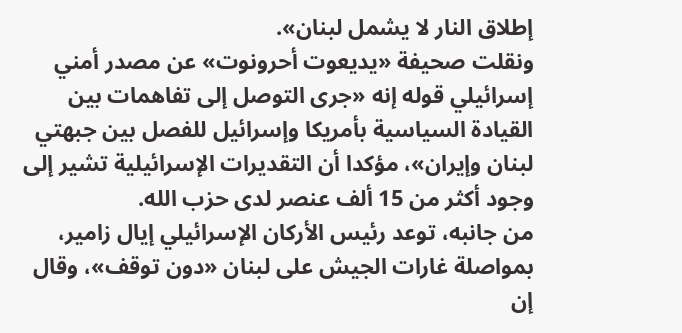إطلاق النار لا يشمل لبنان».
ونقلت صحيفة «يديعوت أحرونوت» عن مصدر أمني إسرائيلي قوله إنه «جرى التوصل إلى تفاهمات بين القيادة السياسية بأمريكا وإسرائيل للفصل بين جبهتي لبنان وإيران»، مؤكدا أن التقديرات الإسرائيلية تشير إلى وجود أكثر من 15 ألف عنصر لدى حزب الله.
من جانبه، توعد رئيس الأركان الإسرائيلي إيال زامير، بمواصلة غارات الجيش على لبنان «دون توقف»، وقال إن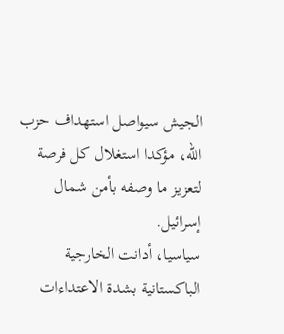الجيش سيواصل استهداف حزب الله، مؤكدا استغلال كل فرصة لتعزيز ما وصفه بأمن شمال إسرائيل.
سياسيا، أدانت الخارجية الباكستانية بشدة الاعتداءات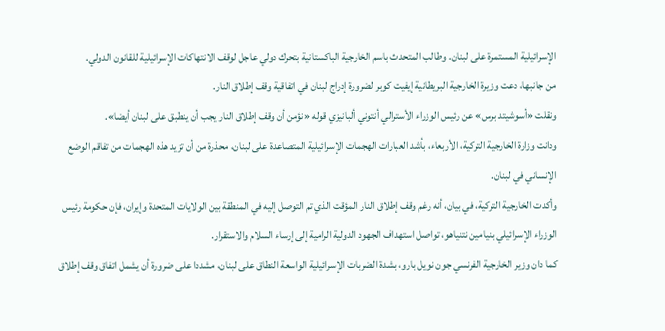الإسرائيلية المستمرة على لبنان. وطالب المتحدث باسم الخارجية الباكستانية بتحرك دولي عاجل لوقف الانتهاكات الإسرائيلية للقانون الدولي.
من جانبها، دعت وزيرة الخارجية البريطانية إيفيت كوبر لضرورة إدراج لبنان في اتفاقية وقف إطلاق النار.
ونقلت «أسوشيتد برس» عن رئيس الوزراء الأسترالي أنتوني ألبانيزي قوله «نؤمن أن وقف إطلاق النار يجب أن ينطبق على لبنان أيضا».
ودانت وزارة الخارجية التركية، الأربعاء، بأشد العبارات الهجمات الإسرائيلية المتصاعدة على لبنان، محذرة من أن تزيد هذه الهجمات من تفاقم الوضع الإنساني في لبنان.
وأكدت الخارجية التركية، في بيان، أنه رغم وقف إطلاق النار المؤقت الذي تم التوصل إليه في المنطقة بين الولايات المتحدة وإيران، فإن حكومة رئيس الوزراء الإسرائيلي بنيامين نتنياهو، تواصل استهداف الجهود الدولية الرامية إلى إرساء السلام والاستقرار.
كما دان وزير الخارجية الفرنسي جون نويل بارو، بشدة الضربات الإسرائيلية الواسعة النطاق على لبنان، مشددا على ضرورة أن يشمل اتفاق وقف إطلاق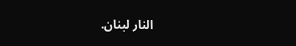النار لبنان.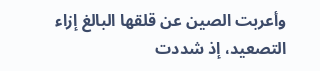وأعربت الصين عن قلقها البالغ إزاء التصعيد، إذ شددت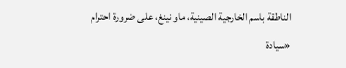الناطقة باسم الخارجية الصينية، ماو نينغ، على ضرورة احترام «سيادة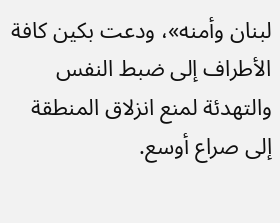لبنان وأمنه»، ودعت بكين كافة الأطراف إلى ضبط النفس والتهدئة لمنع انزلاق المنطقة إلى صراع أوسع.